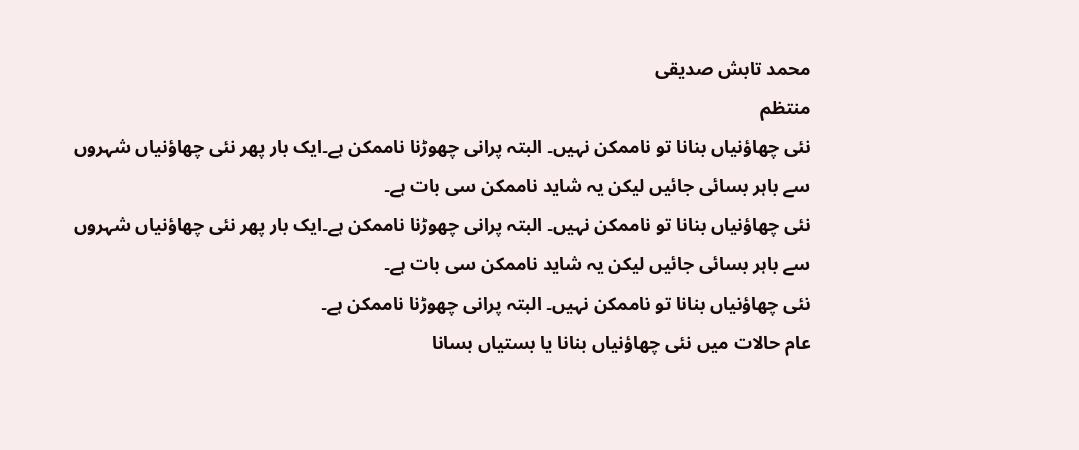محمد تابش صدیقی
منتظم
نئی چھاؤنیاں بنانا تو ناممکن نہیں۔ البتہ پرانی چھوڑنا ناممکن ہے۔ایک بار پھر نئی چھاؤنیاں شہروں سے باہر بسائی جائیں لیکن یہ شاید ناممکن سی بات ہے۔
نئی چھاؤنیاں بنانا تو ناممکن نہیں۔ البتہ پرانی چھوڑنا ناممکن ہے۔ایک بار پھر نئی چھاؤنیاں شہروں سے باہر بسائی جائیں لیکن یہ شاید ناممکن سی بات ہے۔
نئی چھاؤنیاں بنانا تو ناممکن نہیں۔ البتہ پرانی چھوڑنا ناممکن ہے۔
عام حالات میں نئی چھاؤنیاں بنانا یا بستیاں بسانا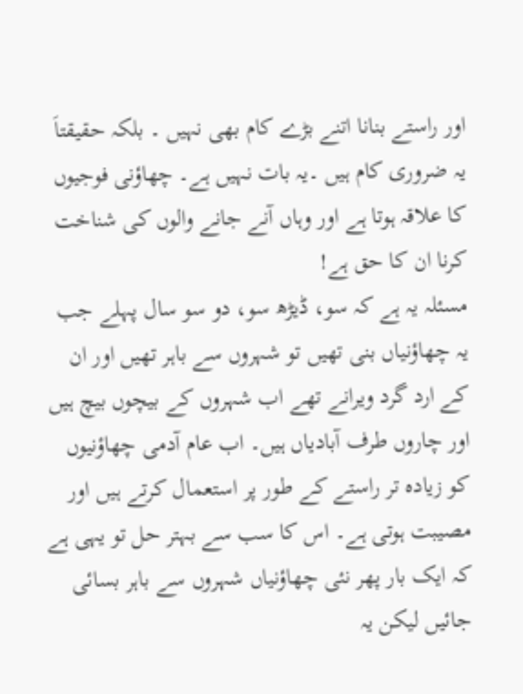اور راستے بنانا اتنے بڑے کام بھی نہیں ۔ بلکہ حقیقتاَ یہ ضروری کام ہیں ۔یہ بات نہیں ہے۔ چھاؤنی فوجیوں کا علاقہ ہوتا ہے اور وہاں آنے جانے والوں کی شناخت کرنا ان کا حق ہے!
مسئلہ یہ ہے کہ سو، ڈیڑھ سو، دو سو سال پہلے جب یہ چھاؤنیاں بنی تھیں تو شہروں سے باہر تھیں اور ان کے ارد گرد ویرانے تھے اب شہروں کے بیچوں بیچ ہیں اور چاروں طرف آبادیاں ہیں۔ اب عام آدمی چھاؤنیوں کو زیادہ تر راستے کے طور پر استعمال کرتے ہیں اور مصیبت ہوتی ہے۔ اس کا سب سے بہتر حل تو یہی ہے کہ ایک بار پھر نئی چھاؤنیاں شہروں سے باہر بسائی جائیں لیکن یہ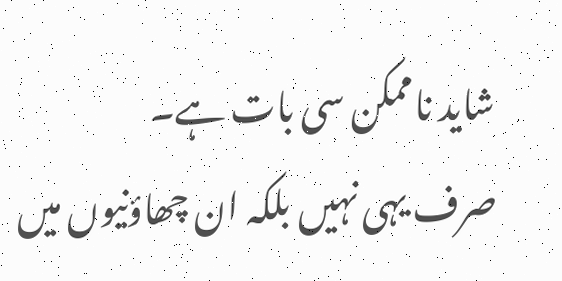شاید ناممکن سی بات ہے۔
صرف یہی نہیں بلکہ ان چھاؤنیوں میں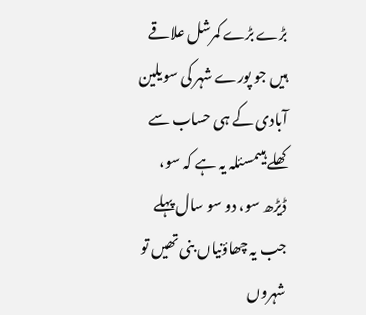بڑے بڑے کمرشل علاقے ہیں جو پورے شہر کی سویلین آبادی کے ہی حساب سے کھلے ہیںمسئلہ یہ ہے کہ سو، ڈیڑھ سو، دو سو سال پہلے جب یہ چھاؤنیاں بنی تھیں تو شہروں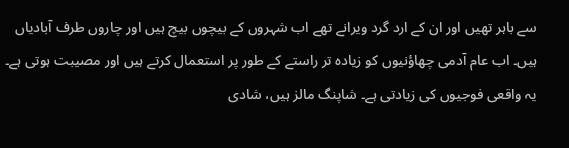سے باہر تھیں اور ان کے ارد گرد ویرانے تھے اب شہروں کے بیچوں بیچ ہیں اور چاروں طرف آبادیاں ہیں۔ اب عام آدمی چھاؤنیوں کو زیادہ تر راستے کے طور پر استعمال کرتے ہیں اور مصیبت ہوتی ہے۔
یہ واقعی فوجیوں کی زیادتی ہے۔ شاپنگ مالز ہیں، شادی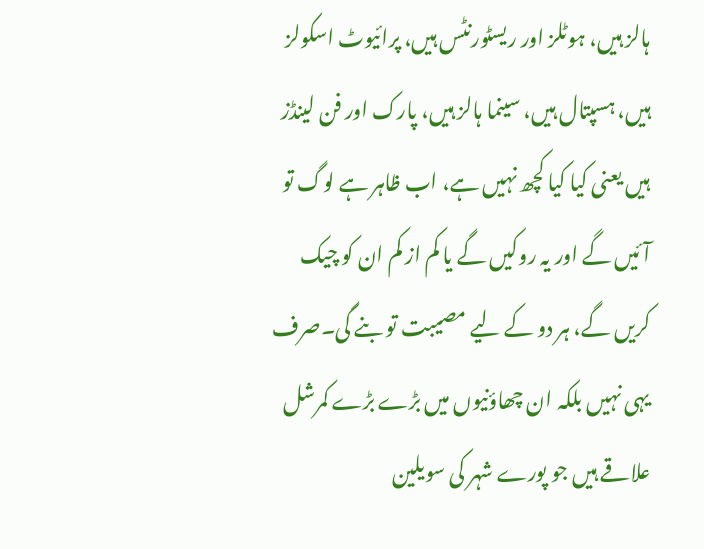ہالز ہیں، ہوٹلز اور ریسٹورنٹس ہیں، پرائیوٹ اسکولز ہیں، ہسپتال ہیں، سینما ہالز ہیں، پارک اور فن لینڈز ہیں یعنی کیا کیا کچھ نہیں ہے، اب ظاہر ہے لوگ تو آئیں گے اور یہ روکیں گے یا کم از کم ان کو چیک کریں گے، ہر دو کے لیے مصیبت تو بنے گی۔صرف یہی نہیں بلکہ ان چھاؤنیوں میں بڑے بڑے کمرشل علاقے ہیں جو پورے شہر کی سویلین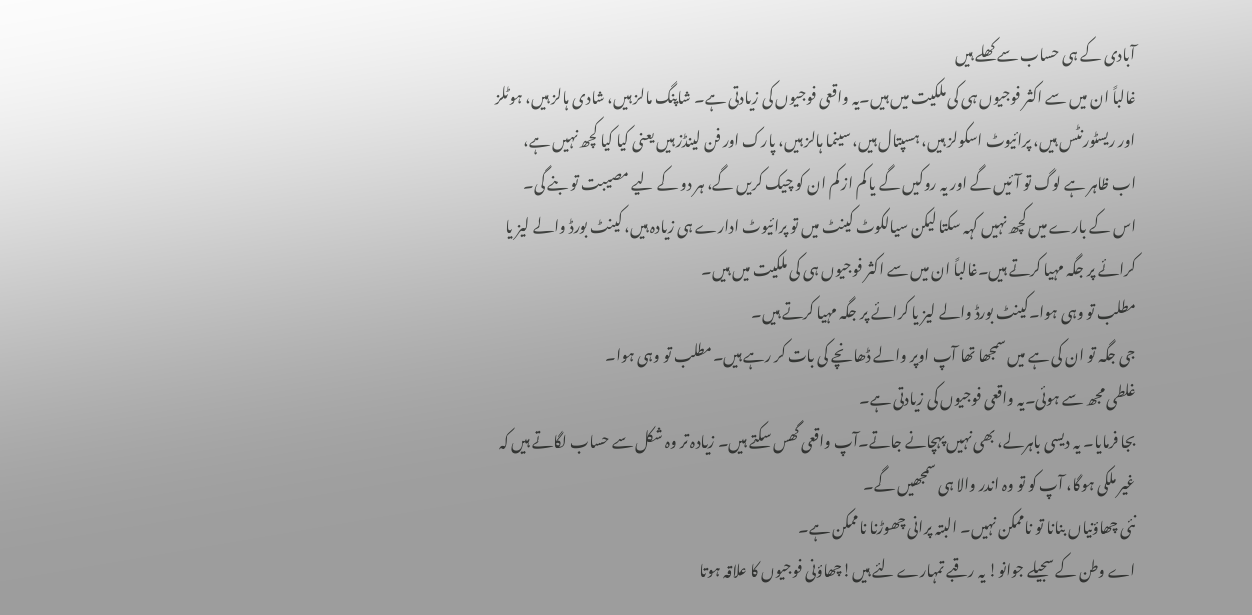آبادی کے ہی حساب سے کھلے ہیں
غالباً ان میں سے اکثر فوجیوں ہی کی ملکیت میں ہیں۔یہ واقعی فوجیوں کی زیادتی ہے۔ شاپنگ مالز ہیں، شادی ہالز ہیں، ہوٹلز اور ریسٹورنٹس ہیں، پرائیوٹ اسکولز ہیں، ہسپتال ہیں، سینما ہالز ہیں، پارک اور فن لینڈز ہیں یعنی کیا کیا کچھ نہیں ہے، اب ظاہر ہے لوگ تو آئیں گے اور یہ روکیں گے یا کم از کم ان کو چیک کریں گے، ہر دو کے لیے مصیبت تو بنے گی۔
اس کے بارے میں کچھ نہیں کہہ سکتا لیکن سیالکوٹ کینٹ میں تو پرائیوٹ ادارے ہی زیادہ ہیں، کینٹ بورڈ والے لیز یا کرائے پر جگہ مہیا کرتے ہیں۔غالباً ان میں سے اکثر فوجیوں ہی کی ملکیت میں ہیں۔
مطلب تو وہی ہوا۔کینٹ بورڈ والے لیز یا کرائے پر جگہ مہیا کرتے ہیں۔
جی جگہ تو ان کی ہے میں سمجھا تھا آپ اوپر والے ڈھانچے کی بات کر رہے ہیں۔مطلب تو وہی ہوا۔
غلطی مجھ سے ہوئی۔یہ واقعی فوجیوں کی زیادتی ہے۔
بجا فرمایا۔ یہ دیسی باہرلے، بھی نہیں پہچانے جاتے۔آپ واقعی گھس سکتے ہیں۔ زیادہ تر وہ شکل سے حساب لگاتے ہیں کہ غیر ملکی ہوگا، آپ کو تو وہ اندر والا ہی سمجھیں گے۔
نئی چھاؤنیاں بنانا تو ناممکن نہیں۔ البتہ پرانی چھوڑنا ناممکن ہے۔
اے وطن کے سجیلے جوانو! یہ رقبے تمہارے لئے ہیں!چھاؤنی فوجیوں کا علاقہ ہوتا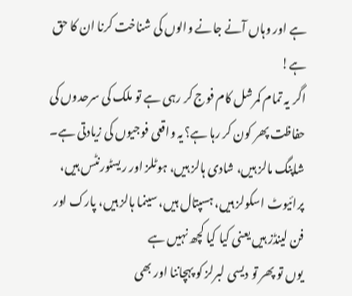ہے اور وہاں آنے جانے والوں کی شناخت کرنا ان کا حق ہے!
اگر یہ تمام کمرشل کام فوج کر رہی ہے تو ملک کی سرحدوں کی حفاظت پھر کون کر رہا ہے؟یہ واقعی فوجیوں کی زیادتی ہے۔ شاپنگ مالز ہیں، شادی ہالز ہیں، ہوٹلز اور ریسٹورنٹس ہیں، پرائیوٹ اسکولز ہیں، ہسپتال ہیں، سینما ہالز ہیں، پارک اور فن لینڈز ہیں یعنی کیا کیا کچھ نہیں ہے
یوں تو پھر تو دیسی لبرلز کو پہچاننا اور بھی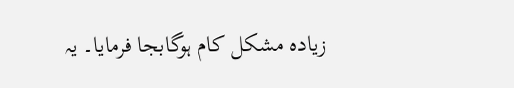زیادہ مشکل کام ہوگابجا فرمایا۔ یہ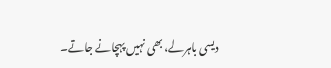دیسی باہرلے، بھی نہیں پہچانے جاتے۔